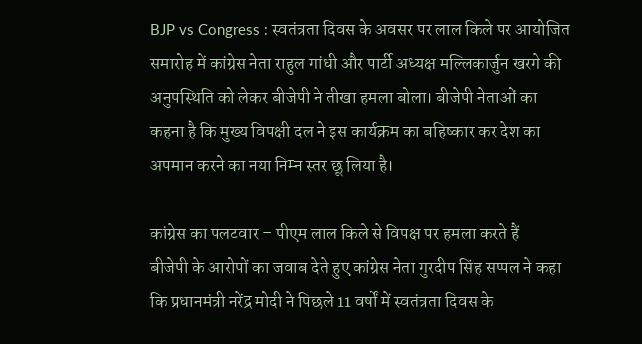BJP vs Congress : स्वतंत्रता दिवस के अवसर पर लाल किले पर आयोजित समारोह में कांग्रेस नेता राहुल गांधी और पार्टी अध्यक्ष मल्लिकार्जुन खरगे की अनुपस्थिति को लेकर बीजेपी ने तीखा हमला बोला। बीजेपी नेताओं का कहना है कि मुख्य विपक्षी दल ने इस कार्यक्रम का बहिष्कार कर देश का अपमान करने का नया निम्न स्तर छू लिया है।

कांग्रेस का पलटवार – पीएम लाल किले से विपक्ष पर हमला करते हैं
बीजेपी के आरोपों का जवाब देते हुए कांग्रेस नेता गुरदीप सिंह सप्पल ने कहा कि प्रधानमंत्री नरेंद्र मोदी ने पिछले 11 वर्षों में स्वतंत्रता दिवस के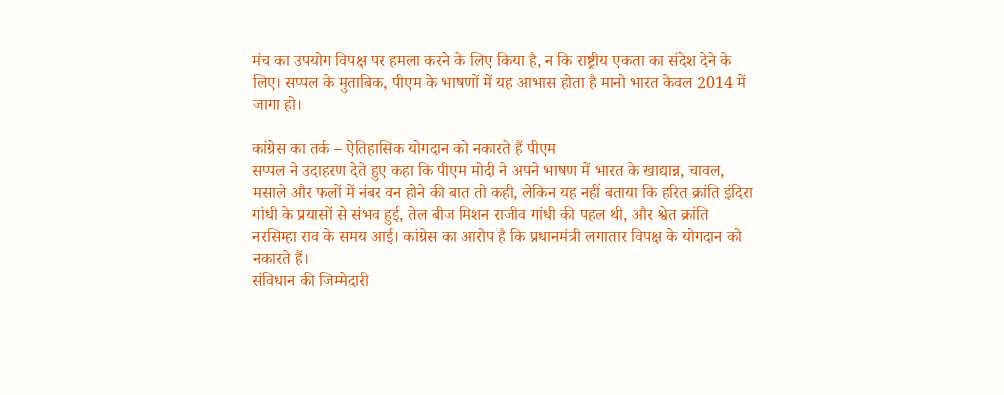मंच का उपयोग विपक्ष पर हमला करने के लिए किया है, न कि राष्ट्रीय एकता का संदेश देने के लिए। सप्पल के मुताबिक, पीएम के भाषणों में यह आभास होता है मानो भारत केवल 2014 में जागा हो।

कांग्रेस का तर्क – ऐतिहासिक योगदान को नकारते हैं पीएम
सप्पल ने उदाहरण देते हुए कहा कि पीएम मोदी ने अपने भाषण में भारत के खाद्यान्न, चावल, मसाले और फलों में नंबर वन होने की बात तो कही, लेकिन यह नहीं बताया कि हरित क्रांति इंदिरा गांधी के प्रयासों से संभव हुई, तेल बीज मिशन राजीव गांधी की पहल थी, और श्वेत क्रांति नरसिम्हा राव के समय आई। कांग्रेस का आरोप है कि प्रधानमंत्री लगातार विपक्ष के योगदान को नकारते हैं।
संविधान की जिम्मेदारी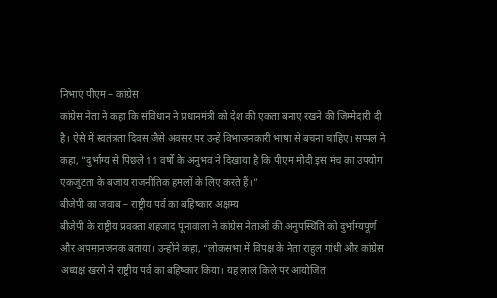निभाएं पीएम – कांग्रेस
कांग्रेस नेता ने कहा कि संविधान ने प्रधानमंत्री को देश की एकता बनाए रखने की जिम्मेदारी दी है। ऐसे में स्वतंत्रता दिवस जैसे अवसर पर उन्हें विभाजनकारी भाषा से बचना चाहिए। सप्पल ने कहा, “दुर्भाग्य से पिछले 11 वर्षों के अनुभव ने दिखाया है कि पीएम मोदी इस मंच का उपयोग एकजुटता के बजाय राजनीतिक हमलों के लिए करते हैं।”
बीजेपी का जवाब – राष्ट्रीय पर्व का बहिष्कार अक्षम्य
बीजेपी के राष्ट्रीय प्रवक्ता शहजाद पूनावाला ने कांग्रेस नेताओं की अनुपस्थिति को दुर्भाग्यपूर्ण और अपमानजनक बताया। उन्होंने कहा, “लोकसभा में विपक्ष के नेता राहुल गांधी और कांग्रेस अध्यक्ष खरगे ने राष्ट्रीय पर्व का बहिष्कार किया। यह लाल किले पर आयोजित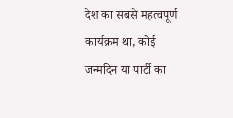देश का सबसे महत्वपूर्ण कार्यक्रम था, कोई जन्मदिन या पार्टी का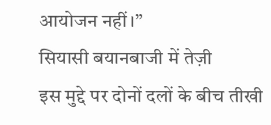आयोजन नहीं।”
सियासी बयानबाजी में तेज़ी
इस मुद्दे पर दोनों दलों के बीच तीखी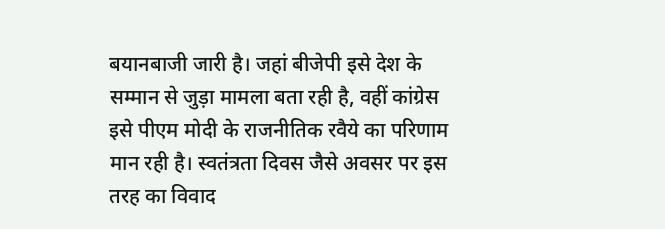बयानबाजी जारी है। जहां बीजेपी इसे देश के सम्मान से जुड़ा मामला बता रही है, वहीं कांग्रेस इसे पीएम मोदी के राजनीतिक रवैये का परिणाम मान रही है। स्वतंत्रता दिवस जैसे अवसर पर इस तरह का विवाद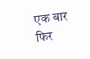एक बार फिर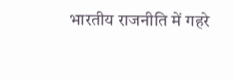भारतीय राजनीति में गहरे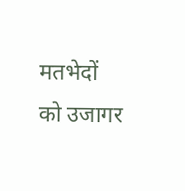मतभेदों को उजागर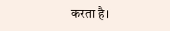करता है।